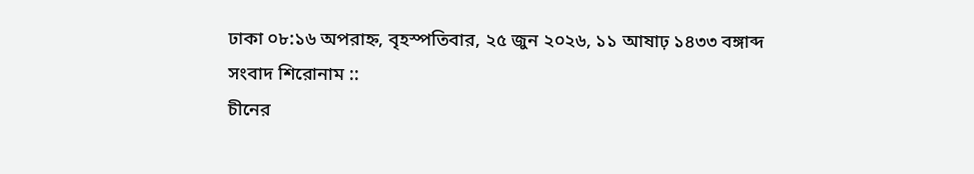ঢাকা ০৮:১৬ অপরাহ্ন, বৃহস্পতিবার, ২৫ জুন ২০২৬, ১১ আষাঢ় ১৪৩৩ বঙ্গাব্দ
সংবাদ শিরোনাম ::
চীনের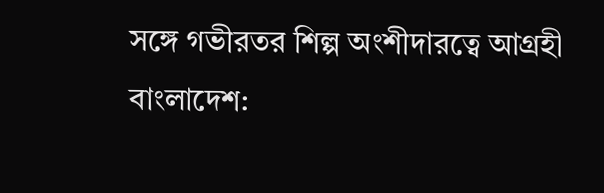সঙ্গে গভীরতর শিল্প অংশীদারত্বে আগ্রহী বাংলাদেশ: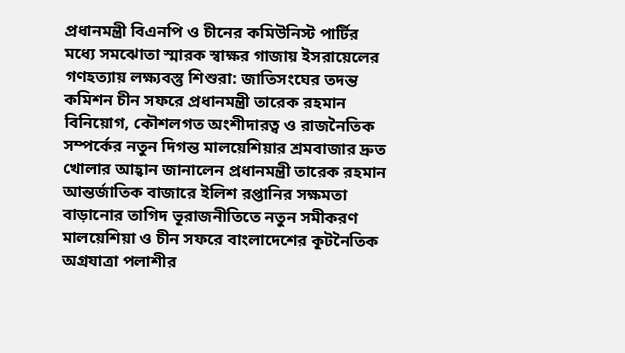প্রধানমন্ত্রী বিএনপি ও চীনের কমিউনিস্ট পার্টির মধ্যে সমঝোতা স্মারক স্বাক্ষর গাজায় ইসরায়েলের গণহত্যায় লক্ষ্যবস্তু শিশুরা: জাতিসংঘের তদন্ত কমিশন চীন সফরে প্রধানমন্ত্রী তারেক রহমান বিনিয়োগ, কৌশলগত অংশীদারত্ব ও রাজনৈতিক সম্পর্কের নতুন দিগন্ত মালয়েশিয়ার শ্রমবাজার দ্রুত খোলার আহ্বান জানালেন প্রধানমন্ত্রী তারেক রহমান আন্তর্জাতিক বাজারে ইলিশ রপ্তানির সক্ষমতা বাড়ানোর তাগিদ ভূরাজনীতিতে নতুন সমীকরণ মালয়েশিয়া ও চীন সফরে বাংলাদেশের কূটনৈতিক অগ্রযাত্রা পলাশীর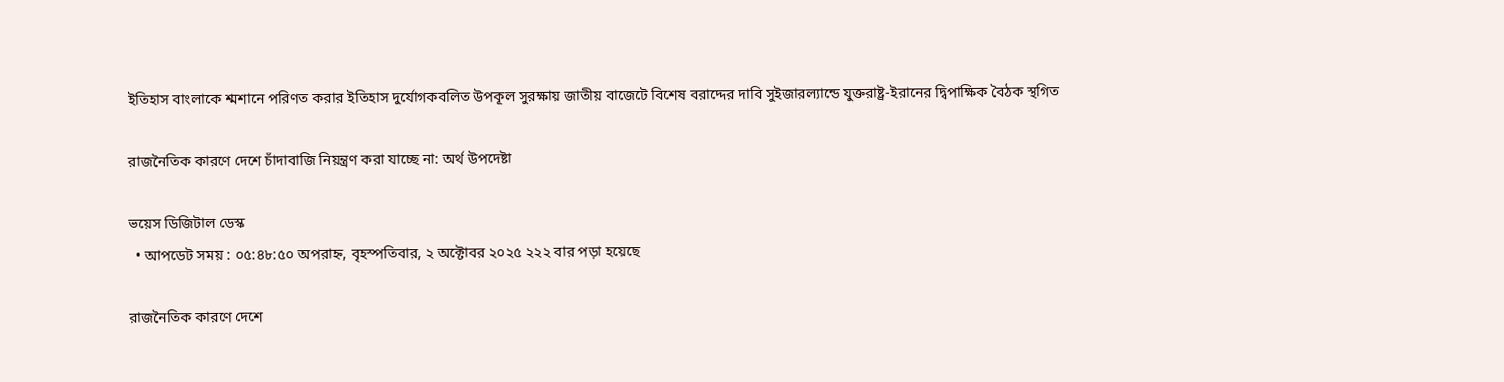ইতিহাস বাংলাকে শ্মশানে পরিণত করার ইতিহাস দুর্যোগকবলিত উপকূল সুরক্ষায় জাতীয় বাজেটে বিশেষ বরাদ্দের দাবি সুইজারল্যান্ডে যুক্তরাষ্ট্র-ইরানের দ্বিপাক্ষিক বৈঠক স্থগিত

রাজনৈতিক কারণে দেশে চাঁদাবাজি নিয়ন্ত্রণ করা যাচ্ছে না: অর্থ উপদেষ্টা

ভয়েস ডিজিটাল ডেস্ক
  • আপডেট সময় : ০৫:৪৮:৫০ অপরাহ্ন, বৃহস্পতিবার, ২ অক্টোবর ২০২৫ ২২২ বার পড়া হয়েছে

রাজনৈতিক কারণে দেশে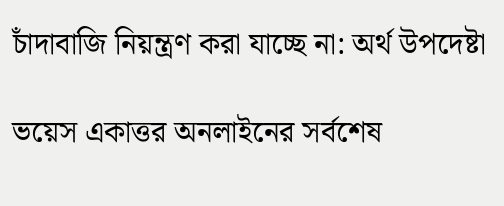চাঁদাবাজি নিয়ন্ত্রণ করা যাচ্ছে না: অর্থ উপদেষ্টা

ভয়েস একাত্তর অনলাইনের সর্বশেষ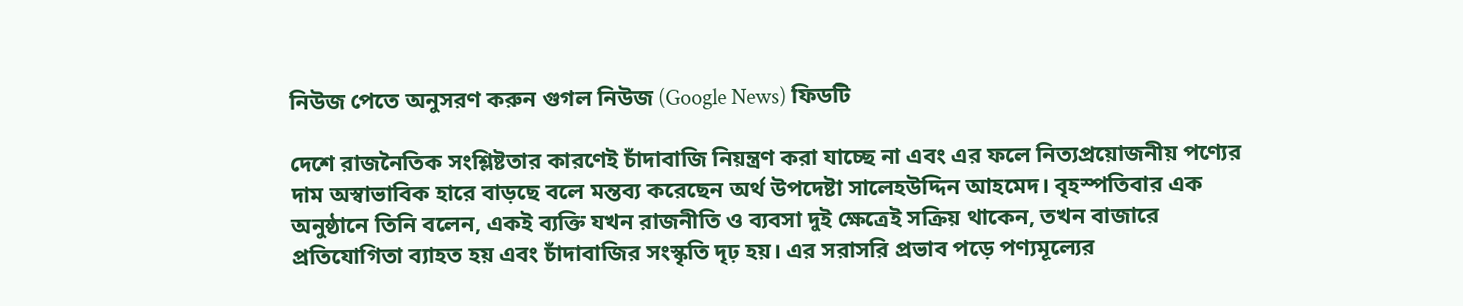নিউজ পেতে অনুসরণ করুন গুগল নিউজ (Google News) ফিডটি

দেশে রাজনৈতিক সংশ্লিষ্টতার কারণেই চাঁদাবাজি নিয়ন্ত্রণ করা যাচ্ছে না এবং এর ফলে নিত্যপ্রয়োজনীয় পণ্যের দাম অস্বাভাবিক হারে বাড়ছে বলে মন্তব্য করেছেন অর্থ উপদেষ্টা সালেহউদ্দিন আহমেদ। বৃহস্পতিবার এক অনুষ্ঠানে তিনি বলেন, একই ব্যক্তি যখন রাজনীতি ও ব্যবসা দুই ক্ষেত্রেই সক্রিয় থাকেন, তখন বাজারে প্রতিযোগিতা ব্যাহত হয় এবং চাঁদাবাজির সংস্কৃতি দৃঢ় হয়। এর সরাসরি প্রভাব পড়ে পণ্যমূল্যের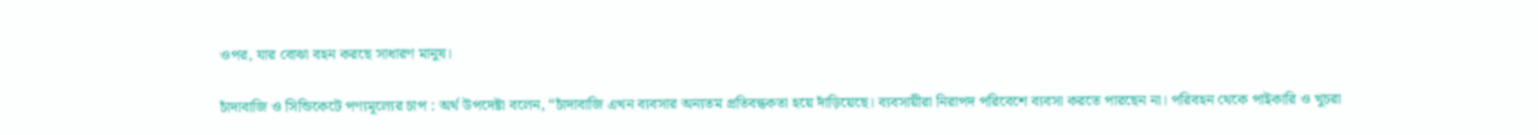ওপর, যার বোঝা বহন করছে সাধারণ মানুষ।

চাঁদাবাজি ও সিন্ডিকেটে পণ্যমূল্যের চাপ : অর্থ উপদেষ্টা বলেন, “চাঁদাবাজি এখন ব্যবসার অন্যতম প্রতিবন্ধকতা হয়ে দাঁড়িয়েছে। ব্যবসায়ীরা নিরাপদ পরিবেশে ব্যবসা করতে পারছেন না। পরিবহন থেকে পাইকারি ও খুচরা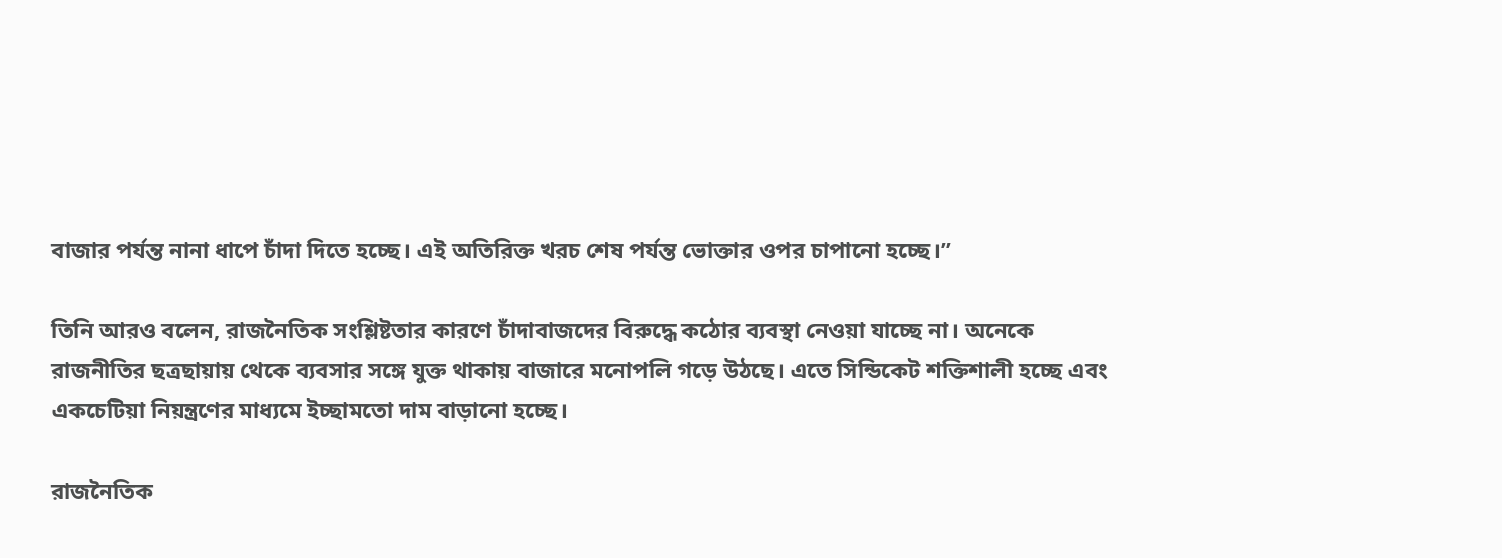বাজার পর্যন্ত নানা ধাপে চাঁদা দিতে হচ্ছে। এই অতিরিক্ত খরচ শেষ পর্যন্ত ভোক্তার ওপর চাপানো হচ্ছে।”

তিনি আরও বলেন, রাজনৈতিক সংশ্লিষ্টতার কারণে চাঁদাবাজদের বিরুদ্ধে কঠোর ব্যবস্থা নেওয়া যাচ্ছে না। অনেকে রাজনীতির ছত্রছায়ায় থেকে ব্যবসার সঙ্গে যুক্ত থাকায় বাজারে মনোপলি গড়ে উঠছে। এতে সিন্ডিকেট শক্তিশালী হচ্ছে এবং একচেটিয়া নিয়ন্ত্রণের মাধ্যমে ইচ্ছামতো দাম বাড়ানো হচ্ছে।

রাজনৈতিক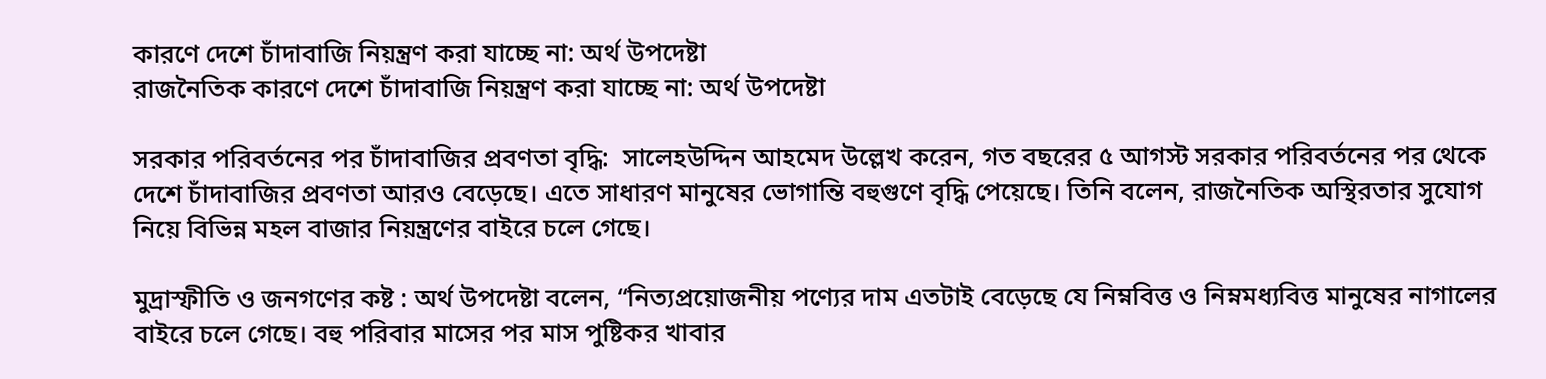কারণে দেশে চাঁদাবাজি নিয়ন্ত্রণ করা যাচ্ছে না: অর্থ উপদেষ্টা
রাজনৈতিক কারণে দেশে চাঁদাবাজি নিয়ন্ত্রণ করা যাচ্ছে না: অর্থ উপদেষ্টা

সরকার পরিবর্তনের পর চাঁদাবাজির প্রবণতা বৃদ্ধি:  সালেহউদ্দিন আহমেদ উল্লেখ করেন, গত বছরের ৫ আগস্ট সরকার পরিবর্তনের পর থেকে দেশে চাঁদাবাজির প্রবণতা আরও বেড়েছে। এতে সাধারণ মানুষের ভোগান্তি বহুগুণে বৃদ্ধি পেয়েছে। তিনি বলেন, রাজনৈতিক অস্থিরতার সুযোগ নিয়ে বিভিন্ন মহল বাজার নিয়ন্ত্রণের বাইরে চলে গেছে।

মুদ্রাস্ফীতি ও জনগণের কষ্ট : অর্থ উপদেষ্টা বলেন, “নিত্যপ্রয়োজনীয় পণ্যের দাম এতটাই বেড়েছে যে নিম্নবিত্ত ও নিম্নমধ্যবিত্ত মানুষের নাগালের বাইরে চলে গেছে। বহু পরিবার মাসের পর মাস পুষ্টিকর খাবার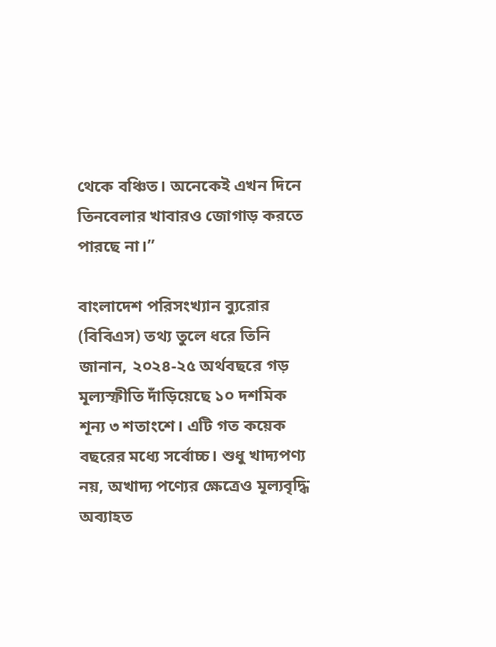থেকে বঞ্চিত। অনেকেই এখন দিনে তিনবেলার খাবারও জোগাড় করতে পারছে না।”

বাংলাদেশ পরিসংখ্যান ব্যুরোর (বিবিএস) তথ্য তুলে ধরে তিনি জানান, ২০২৪-২৫ অর্থবছরে গড় মূল্যস্ফীতি দাঁড়িয়েছে ১০ দশমিক শূন্য ৩ শতাংশে। এটি গত কয়েক বছরের মধ্যে সর্বোচ্চ। শুধু খাদ্যপণ্য নয়, অখাদ্য পণ্যের ক্ষেত্রেও মূল্যবৃদ্ধি অব্যাহত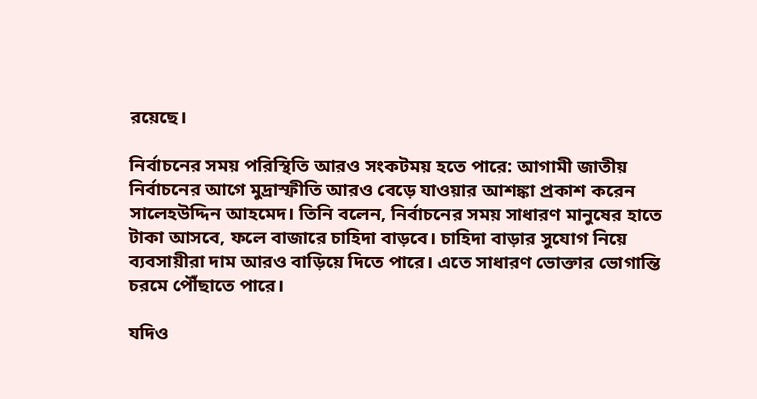রয়েছে।

নির্বাচনের সময় পরিস্থিতি আরও সংকটময় হতে পারে: আগামী জাতীয় নির্বাচনের আগে মুদ্রাস্ফীতি আরও বেড়ে যাওয়ার আশঙ্কা প্রকাশ করেন সালেহউদ্দিন আহমেদ। তিনি বলেন, নির্বাচনের সময় সাধারণ মানুষের হাতে টাকা আসবে, ফলে বাজারে চাহিদা বাড়বে। চাহিদা বাড়ার সুযোগ নিয়ে ব্যবসায়ীরা দাম আরও বাড়িয়ে দিতে পারে। এতে সাধারণ ভোক্তার ভোগান্তি চরমে পৌঁছাতে পারে।

যদিও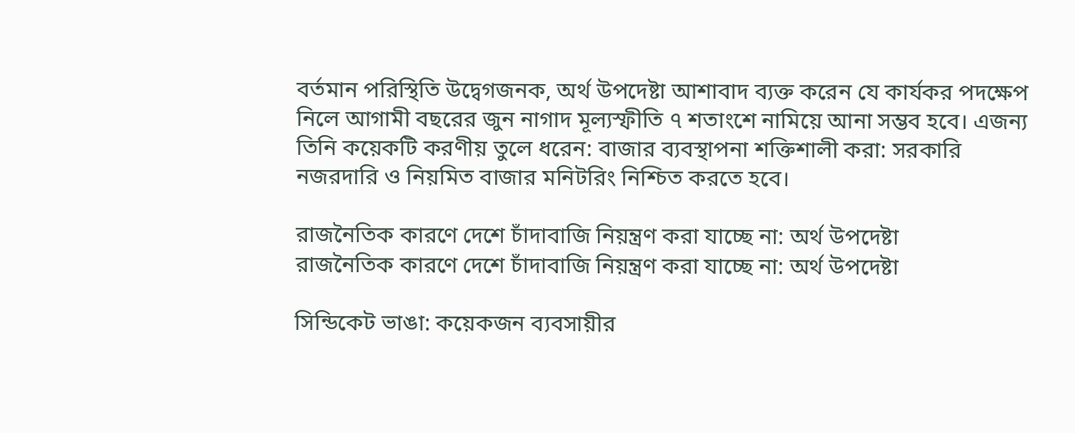বর্তমান পরিস্থিতি উদ্বেগজনক, অর্থ উপদেষ্টা আশাবাদ ব্যক্ত করেন যে কার্যকর পদক্ষেপ নিলে আগামী বছরের জুন নাগাদ মূল্যস্ফীতি ৭ শতাংশে নামিয়ে আনা সম্ভব হবে। এজন্য তিনি কয়েকটি করণীয় তুলে ধরেন: বাজার ব্যবস্থাপনা শক্তিশালী করা: সরকারি নজরদারি ও নিয়মিত বাজার মনিটরিং নিশ্চিত করতে হবে।

রাজনৈতিক কারণে দেশে চাঁদাবাজি নিয়ন্ত্রণ করা যাচ্ছে না: অর্থ উপদেষ্টা
রাজনৈতিক কারণে দেশে চাঁদাবাজি নিয়ন্ত্রণ করা যাচ্ছে না: অর্থ উপদেষ্টা

সিন্ডিকেট ভাঙা: কয়েকজন ব্যবসায়ীর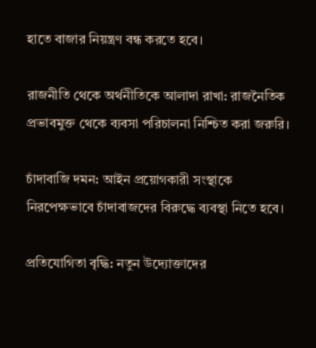হাতে বাজার নিয়ন্ত্রণ বন্ধ করতে হবে।

রাজনীতি থেকে অর্থনীতিকে আলাদা রাখা: রাজনৈতিক প্রভাবমুক্ত থেকে ব্যবসা পরিচালনা নিশ্চিত করা জরুরি।

চাঁদাবাজি দমন: আইন প্রয়োগকারী সংস্থাকে নিরপেক্ষভাবে চাঁদাবাজদের বিরুদ্ধে ব্যবস্থা নিতে হবে।

প্রতিযোগিতা বৃদ্ধি: নতুন উদ্যোক্তাদের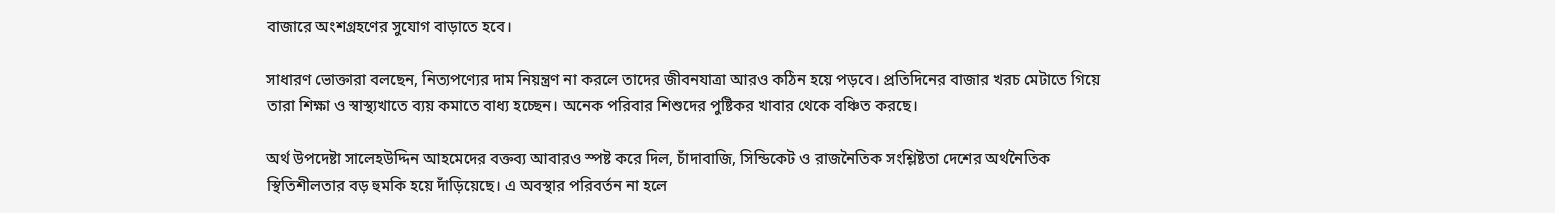বাজারে অংশগ্রহণের সুযোগ বাড়াতে হবে।

সাধারণ ভোক্তারা বলছেন, নিত্যপণ্যের দাম নিয়ন্ত্রণ না করলে তাদের জীবনযাত্রা আরও কঠিন হয়ে পড়বে। প্রতিদিনের বাজার খরচ মেটাতে গিয়ে তারা শিক্ষা ও স্বাস্থ্যখাতে ব্যয় কমাতে বাধ্য হচ্ছেন। অনেক পরিবার শিশুদের পুষ্টিকর খাবার থেকে বঞ্চিত করছে।

অর্থ উপদেষ্টা সালেহউদ্দিন আহমেদের বক্তব্য আবারও স্পষ্ট করে দিল, চাঁদাবাজি, সিন্ডিকেট ও রাজনৈতিক সংশ্লিষ্টতা দেশের অর্থনৈতিক স্থিতিশীলতার বড় হুমকি হয়ে দাঁড়িয়েছে। এ অবস্থার পরিবর্তন না হলে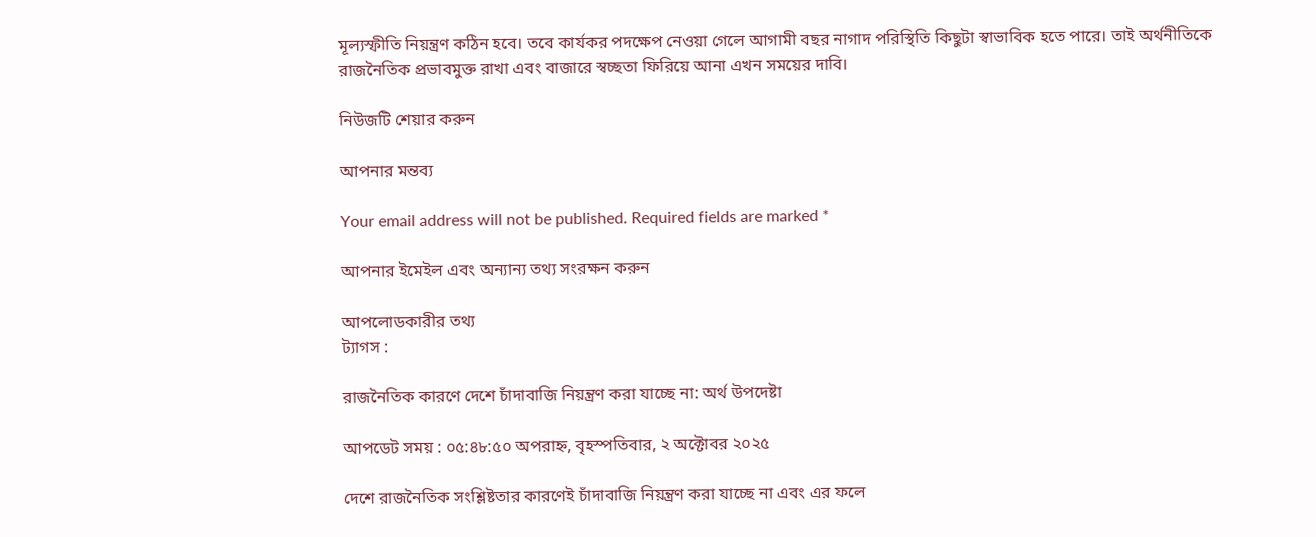মূল্যস্ফীতি নিয়ন্ত্রণ কঠিন হবে। তবে কার্যকর পদক্ষেপ নেওয়া গেলে আগামী বছর নাগাদ পরিস্থিতি কিছুটা স্বাভাবিক হতে পারে। তাই অর্থনীতিকে রাজনৈতিক প্রভাবমুক্ত রাখা এবং বাজারে স্বচ্ছতা ফিরিয়ে আনা এখন সময়ের দাবি।

নিউজটি শেয়ার করুন

আপনার মন্তব্য

Your email address will not be published. Required fields are marked *

আপনার ইমেইল এবং অন্যান্য তথ্য সংরক্ষন করুন

আপলোডকারীর তথ্য
ট্যাগস :

রাজনৈতিক কারণে দেশে চাঁদাবাজি নিয়ন্ত্রণ করা যাচ্ছে না: অর্থ উপদেষ্টা

আপডেট সময় : ০৫:৪৮:৫০ অপরাহ্ন, বৃহস্পতিবার, ২ অক্টোবর ২০২৫

দেশে রাজনৈতিক সংশ্লিষ্টতার কারণেই চাঁদাবাজি নিয়ন্ত্রণ করা যাচ্ছে না এবং এর ফলে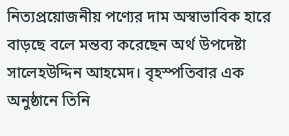নিত্যপ্রয়োজনীয় পণ্যের দাম অস্বাভাবিক হারে বাড়ছে বলে মন্তব্য করেছেন অর্থ উপদেষ্টা সালেহউদ্দিন আহমেদ। বৃহস্পতিবার এক অনুষ্ঠানে তিনি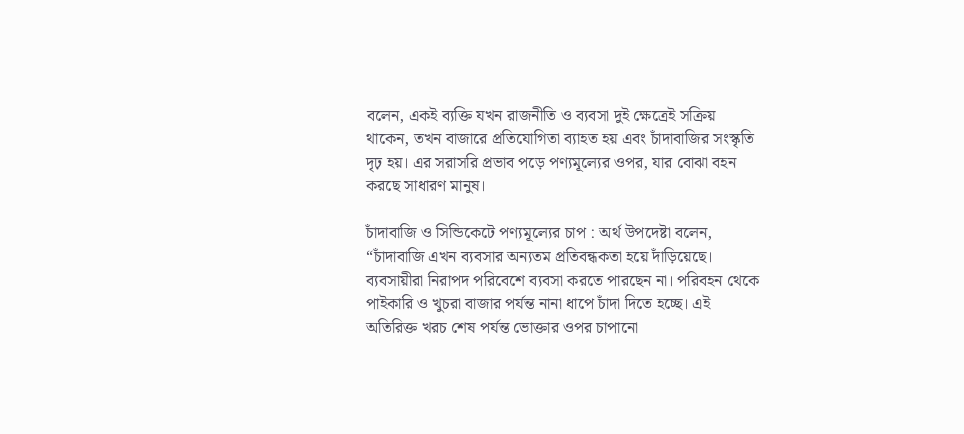বলেন, একই ব্যক্তি যখন রাজনীতি ও ব্যবসা দুই ক্ষেত্রেই সক্রিয় থাকেন, তখন বাজারে প্রতিযোগিতা ব্যাহত হয় এবং চাঁদাবাজির সংস্কৃতি দৃঢ় হয়। এর সরাসরি প্রভাব পড়ে পণ্যমূল্যের ওপর, যার বোঝা বহন করছে সাধারণ মানুষ।

চাঁদাবাজি ও সিন্ডিকেটে পণ্যমূল্যের চাপ : অর্থ উপদেষ্টা বলেন, “চাঁদাবাজি এখন ব্যবসার অন্যতম প্রতিবন্ধকতা হয়ে দাঁড়িয়েছে। ব্যবসায়ীরা নিরাপদ পরিবেশে ব্যবসা করতে পারছেন না। পরিবহন থেকে পাইকারি ও খুচরা বাজার পর্যন্ত নানা ধাপে চাঁদা দিতে হচ্ছে। এই অতিরিক্ত খরচ শেষ পর্যন্ত ভোক্তার ওপর চাপানো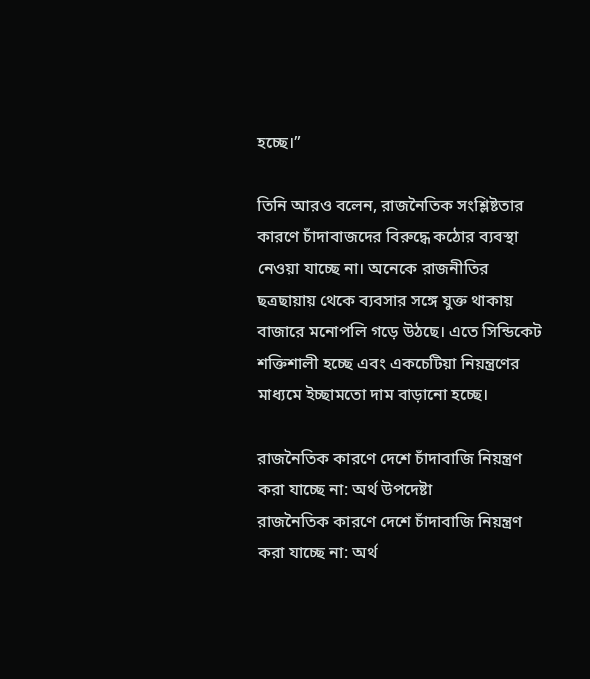হচ্ছে।”

তিনি আরও বলেন, রাজনৈতিক সংশ্লিষ্টতার কারণে চাঁদাবাজদের বিরুদ্ধে কঠোর ব্যবস্থা নেওয়া যাচ্ছে না। অনেকে রাজনীতির ছত্রছায়ায় থেকে ব্যবসার সঙ্গে যুক্ত থাকায় বাজারে মনোপলি গড়ে উঠছে। এতে সিন্ডিকেট শক্তিশালী হচ্ছে এবং একচেটিয়া নিয়ন্ত্রণের মাধ্যমে ইচ্ছামতো দাম বাড়ানো হচ্ছে।

রাজনৈতিক কারণে দেশে চাঁদাবাজি নিয়ন্ত্রণ করা যাচ্ছে না: অর্থ উপদেষ্টা
রাজনৈতিক কারণে দেশে চাঁদাবাজি নিয়ন্ত্রণ করা যাচ্ছে না: অর্থ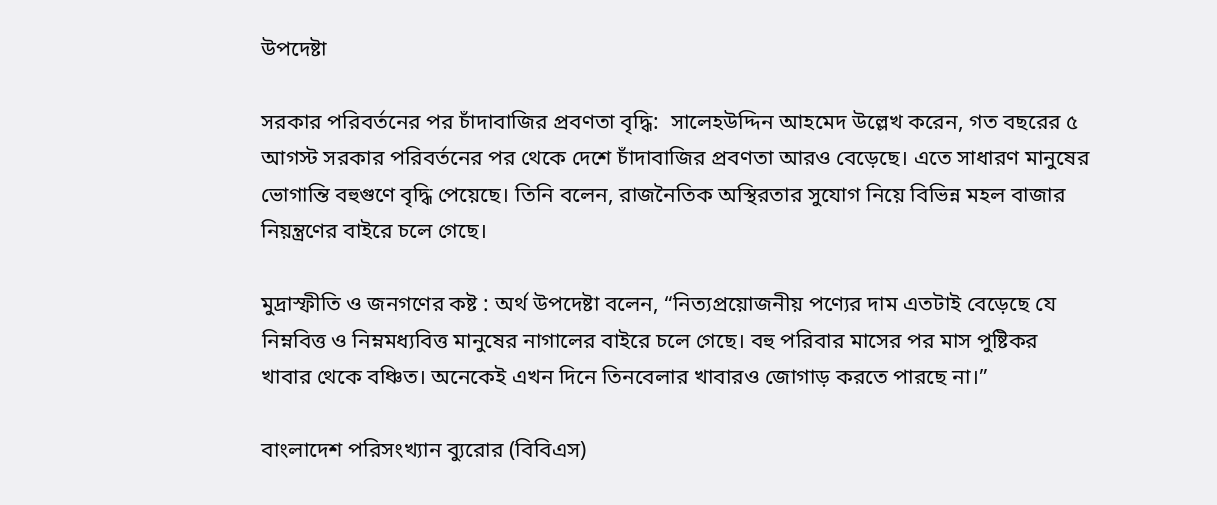উপদেষ্টা

সরকার পরিবর্তনের পর চাঁদাবাজির প্রবণতা বৃদ্ধি:  সালেহউদ্দিন আহমেদ উল্লেখ করেন, গত বছরের ৫ আগস্ট সরকার পরিবর্তনের পর থেকে দেশে চাঁদাবাজির প্রবণতা আরও বেড়েছে। এতে সাধারণ মানুষের ভোগান্তি বহুগুণে বৃদ্ধি পেয়েছে। তিনি বলেন, রাজনৈতিক অস্থিরতার সুযোগ নিয়ে বিভিন্ন মহল বাজার নিয়ন্ত্রণের বাইরে চলে গেছে।

মুদ্রাস্ফীতি ও জনগণের কষ্ট : অর্থ উপদেষ্টা বলেন, “নিত্যপ্রয়োজনীয় পণ্যের দাম এতটাই বেড়েছে যে নিম্নবিত্ত ও নিম্নমধ্যবিত্ত মানুষের নাগালের বাইরে চলে গেছে। বহু পরিবার মাসের পর মাস পুষ্টিকর খাবার থেকে বঞ্চিত। অনেকেই এখন দিনে তিনবেলার খাবারও জোগাড় করতে পারছে না।”

বাংলাদেশ পরিসংখ্যান ব্যুরোর (বিবিএস)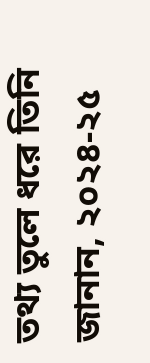তথ্য তুলে ধরে তিনি জানান, ২০২৪-২৫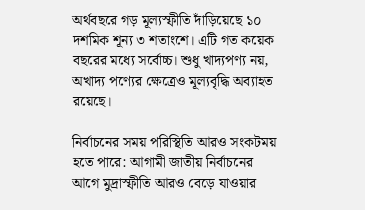অর্থবছরে গড় মূল্যস্ফীতি দাঁড়িয়েছে ১০ দশমিক শূন্য ৩ শতাংশে। এটি গত কয়েক বছরের মধ্যে সর্বোচ্চ। শুধু খাদ্যপণ্য নয়, অখাদ্য পণ্যের ক্ষেত্রেও মূল্যবৃদ্ধি অব্যাহত রয়েছে।

নির্বাচনের সময় পরিস্থিতি আরও সংকটময় হতে পারে: আগামী জাতীয় নির্বাচনের আগে মুদ্রাস্ফীতি আরও বেড়ে যাওয়ার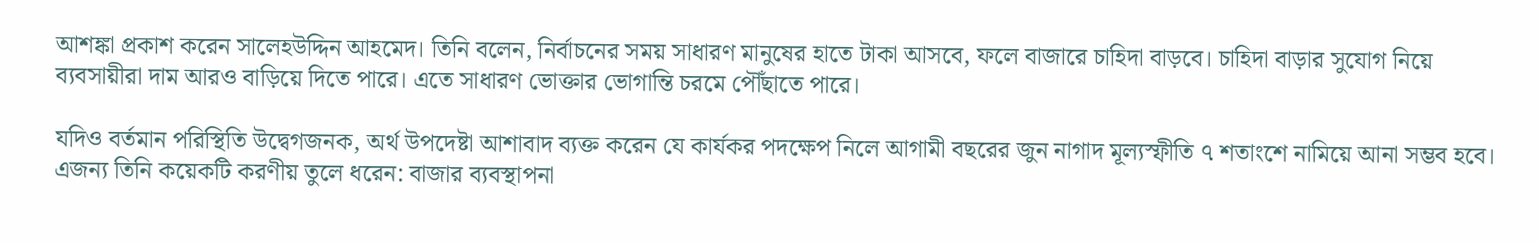আশঙ্কা প্রকাশ করেন সালেহউদ্দিন আহমেদ। তিনি বলেন, নির্বাচনের সময় সাধারণ মানুষের হাতে টাকা আসবে, ফলে বাজারে চাহিদা বাড়বে। চাহিদা বাড়ার সুযোগ নিয়ে ব্যবসায়ীরা দাম আরও বাড়িয়ে দিতে পারে। এতে সাধারণ ভোক্তার ভোগান্তি চরমে পৌঁছাতে পারে।

যদিও বর্তমান পরিস্থিতি উদ্বেগজনক, অর্থ উপদেষ্টা আশাবাদ ব্যক্ত করেন যে কার্যকর পদক্ষেপ নিলে আগামী বছরের জুন নাগাদ মূল্যস্ফীতি ৭ শতাংশে নামিয়ে আনা সম্ভব হবে। এজন্য তিনি কয়েকটি করণীয় তুলে ধরেন: বাজার ব্যবস্থাপনা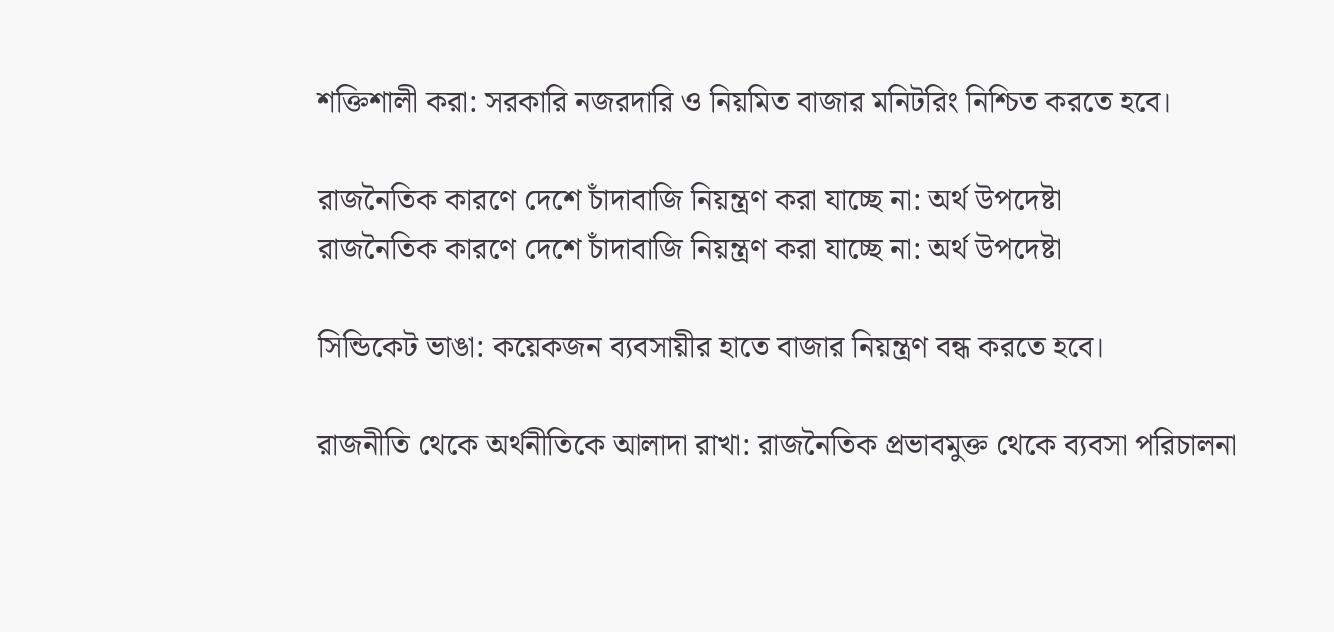শক্তিশালী করা: সরকারি নজরদারি ও নিয়মিত বাজার মনিটরিং নিশ্চিত করতে হবে।

রাজনৈতিক কারণে দেশে চাঁদাবাজি নিয়ন্ত্রণ করা যাচ্ছে না: অর্থ উপদেষ্টা
রাজনৈতিক কারণে দেশে চাঁদাবাজি নিয়ন্ত্রণ করা যাচ্ছে না: অর্থ উপদেষ্টা

সিন্ডিকেট ভাঙা: কয়েকজন ব্যবসায়ীর হাতে বাজার নিয়ন্ত্রণ বন্ধ করতে হবে।

রাজনীতি থেকে অর্থনীতিকে আলাদা রাখা: রাজনৈতিক প্রভাবমুক্ত থেকে ব্যবসা পরিচালনা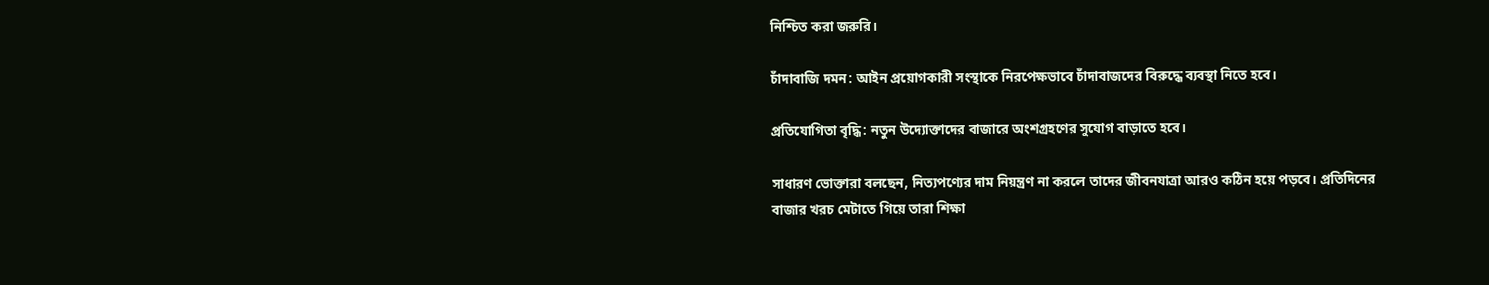নিশ্চিত করা জরুরি।

চাঁদাবাজি দমন: আইন প্রয়োগকারী সংস্থাকে নিরপেক্ষভাবে চাঁদাবাজদের বিরুদ্ধে ব্যবস্থা নিতে হবে।

প্রতিযোগিতা বৃদ্ধি: নতুন উদ্যোক্তাদের বাজারে অংশগ্রহণের সুযোগ বাড়াতে হবে।

সাধারণ ভোক্তারা বলছেন, নিত্যপণ্যের দাম নিয়ন্ত্রণ না করলে তাদের জীবনযাত্রা আরও কঠিন হয়ে পড়বে। প্রতিদিনের বাজার খরচ মেটাতে গিয়ে তারা শিক্ষা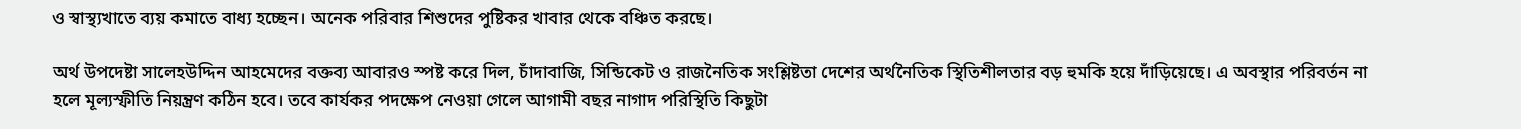ও স্বাস্থ্যখাতে ব্যয় কমাতে বাধ্য হচ্ছেন। অনেক পরিবার শিশুদের পুষ্টিকর খাবার থেকে বঞ্চিত করছে।

অর্থ উপদেষ্টা সালেহউদ্দিন আহমেদের বক্তব্য আবারও স্পষ্ট করে দিল, চাঁদাবাজি, সিন্ডিকেট ও রাজনৈতিক সংশ্লিষ্টতা দেশের অর্থনৈতিক স্থিতিশীলতার বড় হুমকি হয়ে দাঁড়িয়েছে। এ অবস্থার পরিবর্তন না হলে মূল্যস্ফীতি নিয়ন্ত্রণ কঠিন হবে। তবে কার্যকর পদক্ষেপ নেওয়া গেলে আগামী বছর নাগাদ পরিস্থিতি কিছুটা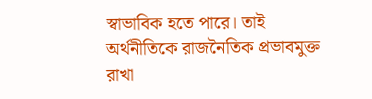স্বাভাবিক হতে পারে। তাই অর্থনীতিকে রাজনৈতিক প্রভাবমুক্ত রাখা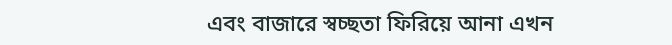এবং বাজারে স্বচ্ছতা ফিরিয়ে আনা এখন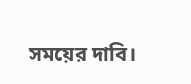সময়ের দাবি।